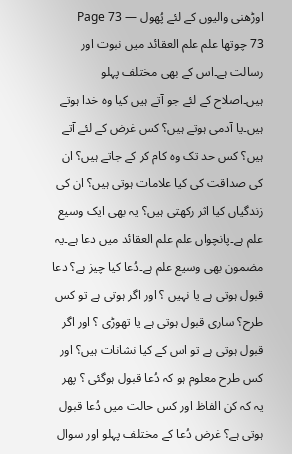اوڑھنی والیوں کے لئے پُھول — Page 73
73 چوتھا علم علم العقائد میں نبوت اور رسالت ہے۔اس کے بھی مختلف پہلو ہیں۔اصلاح کے لئے جو آتے ہیں کیا وہ خدا ہوتے ہیں۔یا آدمی ہوتے ہیں؟ کس غرض کے لئے آتے ہیں؟ کس حد تک وہ کام کر کے جاتے ہیں؟ ان کی صداقت کی کیا علامات ہوتی ہیں؟ ان کی زندگیاں کیا اثر رکھتی ہیں؟ یہ بھی ایک وسیع علم ہے۔پانچواں علم علم العقائد میں دعا ہے۔یہ مضمون بھی وسیع علم ہے۔دُعا کیا چیز ہے؟ دعا قبول ہوتی ہے یا نہیں ؟ اور اگر ہوتی ہے تو کس طرح؟ ساری قبول ہوتی ہے یا تھوڑی ؟ اور اگر قبول ہوتی ہے تو اس کے کیا نشانات ہیں؟ اور کس طرح معلوم ہو کہ دُعا قبول ہوگئی ؟ پھر یہ کہ کن الفاظ اور کس حالت میں دُعا قبول ہوتی ہے؟ غرض دُعا کے مختلف پہلو اور سوال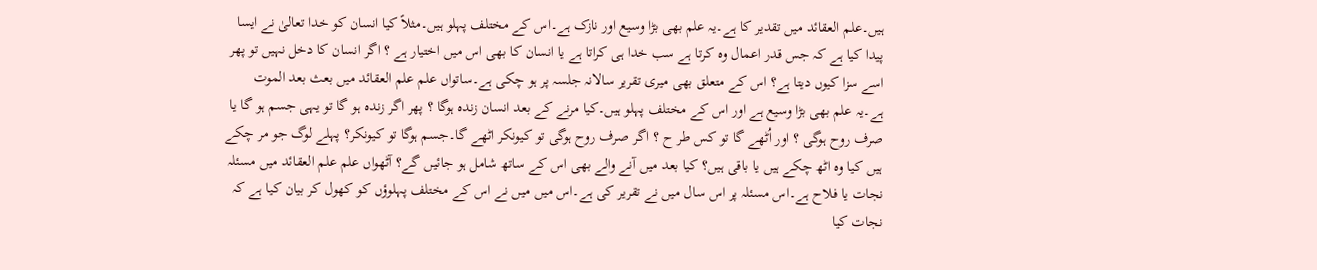ہیں۔علم العقائد میں تقدیر کا ہے۔یہ علم بھی بڑا وسیع اور نازک ہے۔اس کے مختلف پہلو ہیں۔مثلاً کیا انسان کو خدا تعالیٰ نے ایسا پیدا کیا ہے کہ جس قدر اعمال وہ کرتا ہے سب خدا ہی کراتا ہے یا انسان کا بھی اس میں اختیار ہے ؟ اگر انسان کا دخل نہیں تو پھر اسے سزا کیوں دیتا ہے؟ اس کے متعلق بھی میری تقریر سالانہ جلسہ پر ہو چکی ہے۔ساتواں علم علم العقائد میں بعث بعد الموت ہے۔یہ علم بھی بڑا وسیع ہے اور اس کے مختلف پہلو ہیں۔کیا مرنے کے بعد انسان زندہ ہوگا ؟ پھر اگر زندہ ہو گا تو یہی جسم ہو گا یا صرف روح ہوگی ؟ اور اُٹھے گا تو کس طر ح ؟ اگر صرف روح ہوگی تو کیونکر اٹھے گا۔جسم ہوگا تو کیونکر؟ پہلے لوگ جو مر چکے ہیں کیا وہ اٹھ چکے ہیں یا باقی ہیں؟ کیا بعد میں آنے والے بھی اس کے ساتھ شامل ہو جائیں گے؟ آٹھواں علم علم العقائد میں مسئلہ نجات یا فلاح ہے۔اس مسئلہ پر اس سال میں نے تقریر کی ہے۔اس میں میں نے اس کے مختلف پہلوؤں کو کھول کر بیان کیا ہے کہ نجات کیا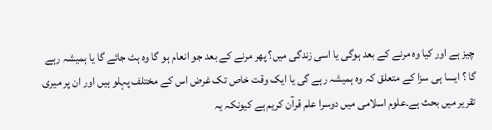چیز ہے اور کیا وہ مرنے کے بعد ہوگی یا اسی زندگی میں؟ پھر مرنے کے بعد جو انعام ہو گا وہ ہٹ جائے گا یا ہمیشہ رہے گا ؟ ایسا ہی سزا کے متعلق کہ وہ ہمیشہ رہے گی یا ایک وقت خاص تک غرض اس کے مختلف پہلو ہیں اور ان پر میری تقریر میں بحث ہے۔علوم اسلامی میں دوسرا علم قرآن کریم ہے کیونکہ یہ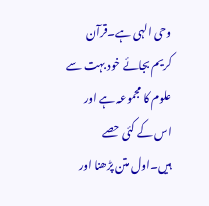وحی الہی ہے۔قرآن کریم بجائے خود بہت سے علوم کا مجموعہ ہے اور اس کے کئی حصے ہیں۔اول متن پڑھنا اور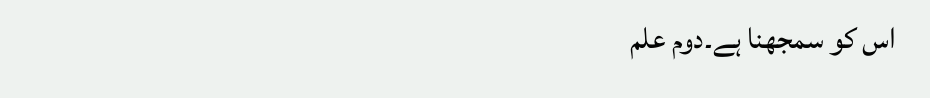اس کو سمجھنا ہے۔دوم علم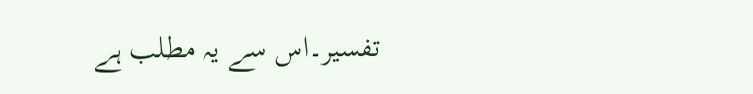تفسیر۔اس سے یہ مطلب ہے